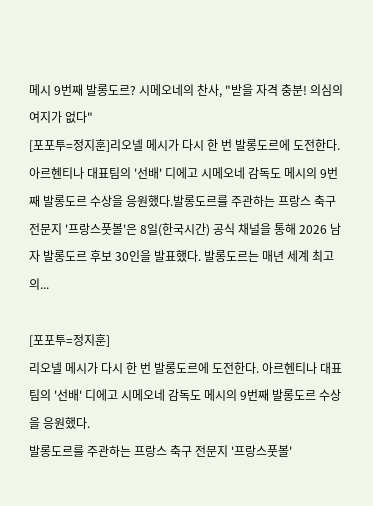메시 9번째 발롱도르? 시메오네의 찬사, "받을 자격 충분! 의심의 여지가 없다"
[포포투=정지훈]리오넬 메시가 다시 한 번 발롱도르에 도전한다. 아르헨티나 대표팀의 '선배' 디에고 시메오네 감독도 메시의 9번째 발롱도르 수상을 응원했다.발롱도르를 주관하는 프랑스 축구 전문지 '프랑스풋볼'은 8일(한국시간) 공식 채널을 통해 2026 남자 발롱도르 후보 30인을 발표했다. 발롱도르는 매년 세계 최고의...

[포포투=정지훈]
리오넬 메시가 다시 한 번 발롱도르에 도전한다. 아르헨티나 대표팀의 '선배' 디에고 시메오네 감독도 메시의 9번째 발롱도르 수상을 응원했다.
발롱도르를 주관하는 프랑스 축구 전문지 '프랑스풋볼'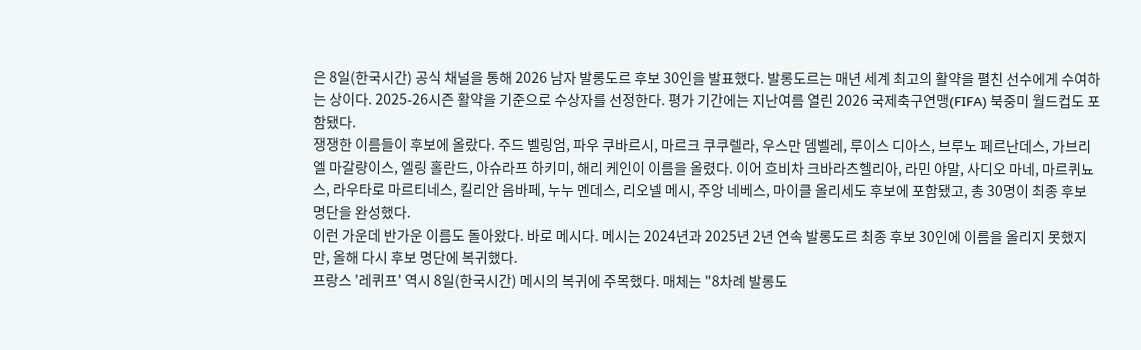은 8일(한국시간) 공식 채널을 통해 2026 남자 발롱도르 후보 30인을 발표했다. 발롱도르는 매년 세계 최고의 활약을 펼친 선수에게 수여하는 상이다. 2025-26시즌 활약을 기준으로 수상자를 선정한다. 평가 기간에는 지난여름 열린 2026 국제축구연맹(FIFA) 북중미 월드컵도 포함됐다.
쟁쟁한 이름들이 후보에 올랐다. 주드 벨링엄, 파우 쿠바르시, 마르크 쿠쿠렐라, 우스만 뎀벨레, 루이스 디아스, 브루노 페르난데스, 가브리엘 마갈량이스, 엘링 홀란드, 아슈라프 하키미, 해리 케인이 이름을 올렸다. 이어 흐비차 크바라츠헬리아, 라민 야말, 사디오 마네, 마르퀴뇨스, 라우타로 마르티네스, 킬리안 음바페, 누누 멘데스, 리오넬 메시, 주앙 네베스, 마이클 올리세도 후보에 포함됐고, 총 30명이 최종 후보 명단을 완성했다.
이런 가운데 반가운 이름도 돌아왔다. 바로 메시다. 메시는 2024년과 2025년 2년 연속 발롱도르 최종 후보 30인에 이름을 올리지 못했지만, 올해 다시 후보 명단에 복귀했다.
프랑스 '레퀴프' 역시 8일(한국시간) 메시의 복귀에 주목했다. 매체는 "8차례 발롱도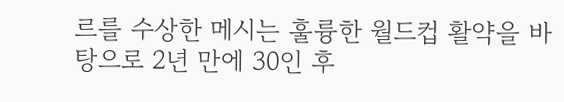르를 수상한 메시는 훌륭한 월드컵 활약을 바탕으로 2년 만에 30인 후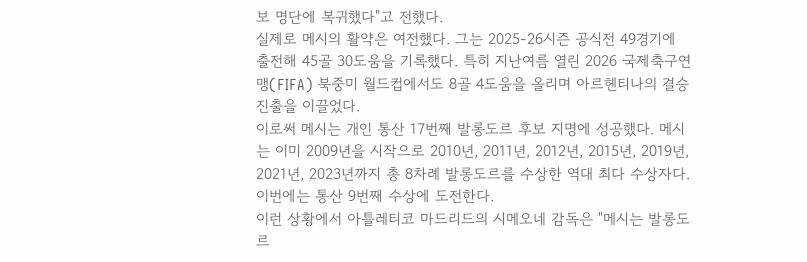보 명단에 복귀했다"고 전했다.
실제로 메시의 활약은 여전했다. 그는 2025-26시즌 공식전 49경기에 출전해 45골 30도움을 기록했다. 특히 지난여름 열린 2026 국제축구연맹(FIFA) 북중미 월드컵에서도 8골 4도움을 올리며 아르헨티나의 결승 진출을 이끌었다.
이로써 메시는 개인 통산 17번째 발롱도르 후보 지명에 성공했다. 메시는 이미 2009년을 시작으로 2010년, 2011년, 2012년, 2015년, 2019년, 2021년, 2023년까지 총 8차례 발롱도르를 수상한 역대 최다 수상자다. 이번에는 통산 9번째 수상에 도전한다.
이런 상황에서 아틀레티코 마드리드의 시메오네 감독은 "메시는 발롱도르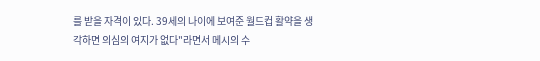를 받을 자격이 있다. 39세의 나이에 보여준 월드컵 활약을 생각하면 의심의 여지가 없다"라면서 메시의 수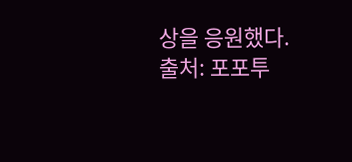상을 응원했다.
출처: 포포투